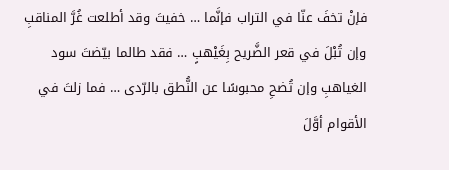فإنْ تخفَ عنّا في التراب فإنَّما … خفيتَ وقد أطلعت غُرَّ المناقبِ وإن تُبْلَ في قعر الضَّريح بِغَيْهبٍ … فقد طالما بيّضتَ سود الغياهبِ وإن تُضحِ محبوسًا عن النُّطق بالرّدى … فما زلتَ في الأقوام أوَّلَ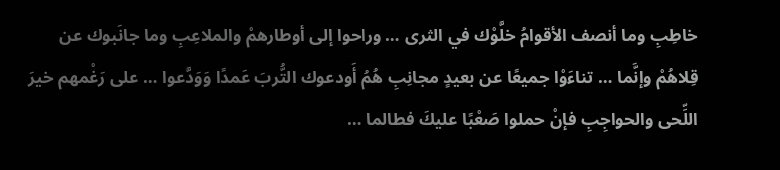خاطِبِ وما أنصف الأقوامُ خلَّوْك في الثرى … وراحوا إلى أوطارهمْ والملاعِبِ وما جانَبوك عن قِلاهُمْ وإنَّما … تناءَوْا جميعًا عن بعيدٍ مجانِبِ هُمُ أَودعوك التُّربَ عَمدًا وَوَدَّعوا … على رَغْمهم خيرَ اللِّحى والحواجِبِ فإنْ حملوا صَعْبًا عليكَ فطالما …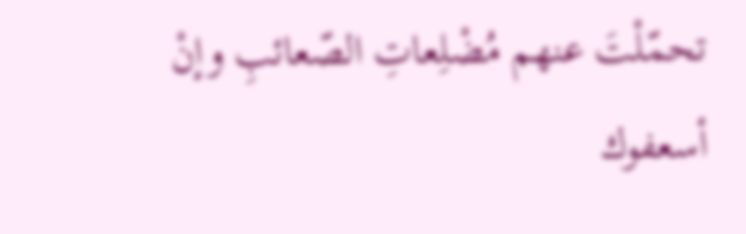تحمّلْتَ عنهم مُضْلِعاتِ الصّعائبِ وإنْ أسعفوك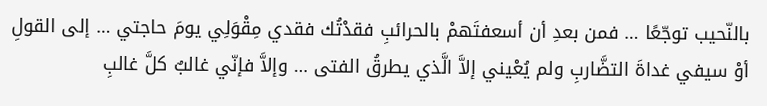بالنّحيب توجّعًا … فمن بعدِ أن أسعفتَهمْ بالحرائبِ فقدْتُك فقدي مِقْوَلِي يومَ حاجتي … إلى القولِ أوْ سيفي غداةَ التضَّاربِ ولم يُعْيني إلاَّ الَّذي يطرقُ الفتى … وإلاَّ فإنّي غالبٌ كلَّ غالبِ